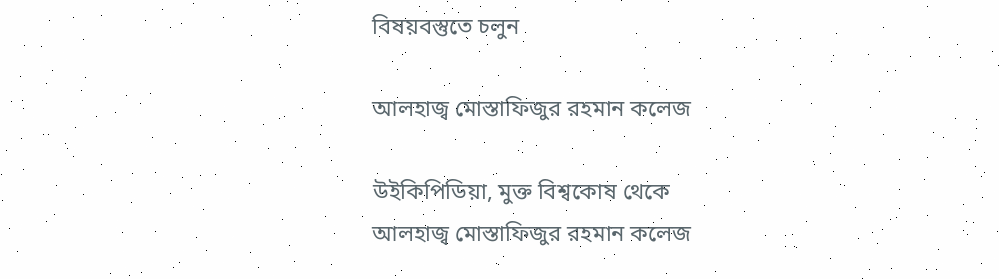বিষয়বস্তুতে চলুন

আলহাজ্ব মোস্তাফিজুর রহমান কলেজ

উইকিপিডিয়া, মুক্ত বিশ্বকোষ থেকে
আলহাজ্ব মোস্তাফিজুর রহমান কলেজ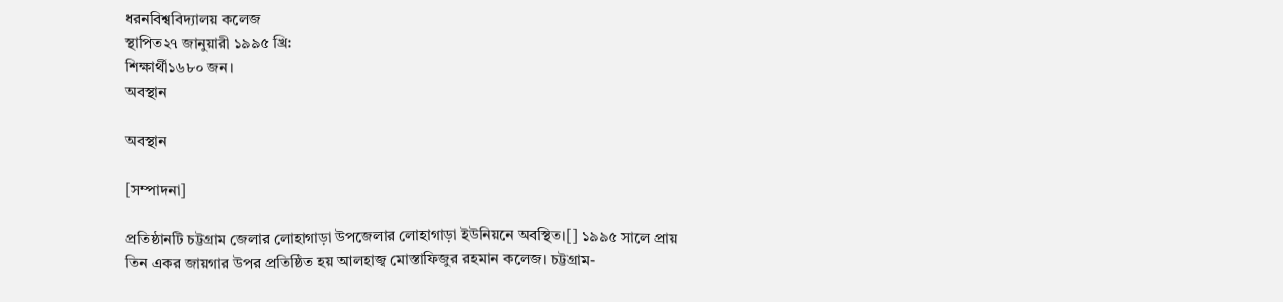ধরনবিশ্ববিদ্যালয় কলেজ
স্থাপিত২৭ জানুয়ারী ১৯৯৫ খ্রি:
শিক্ষার্থী১৬৮০ জন।
অবস্থান

অবস্থান

[সম্পাদনা]

প্রতিষ্ঠানটি চট্টগ্রাম জেলার লোহাগাড়া উপজেলার লোহাগাড়া ইউনিয়নে অবস্থিত।[] ১৯৯৫ সালে প্রায় তিন একর জায়গার উপর প্রতিষ্ঠিত হয় আলহাজ্ব মোস্তাফিজুর রহমান কলেজ। চট্টগ্রাম-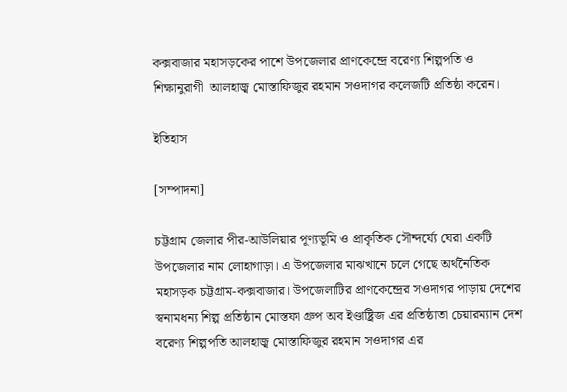কক্সবাজার মহাসড়কের পাশে উপজেলার প্রাণকেন্দ্রে বরেণ্য শিল্পপতি ও শিক্ষানুরাগী  আলহাজ্ব মোস্তাফিজুর রহমান সওদাগর কলেজটি প্রতিষ্ঠা করেন।

ইতিহাস

[সম্পাদনা]

চট্টগ্রাম জেলার পীর-আউলিয়ার পূণ্যভূমি ও প্রাকৃতিক সৌন্দর্য্যে ঘেরা একটি উপজেলার নাম লোহাগাড়া। এ উপজেলার মাঝখানে চলে গেছে অর্থনৈতিক মহাসড়ক চট্টগ্রাম-কক্সবাজার। উপজেলাটির প্রাণকেন্দ্রের সওদাগর পাড়ায় দেশের স্বনামধন্য শিল্প প্রতিষ্ঠান মোস্তফা গ্রুপ অব ইণ্ডাষ্ট্রিজ এর প্রতিষ্ঠাতা চেয়ারম্যান দেশ বরেণ্য শিল্পপতি আলহাজ্ব মোস্তাফিজুর রহমান সওদাগর এর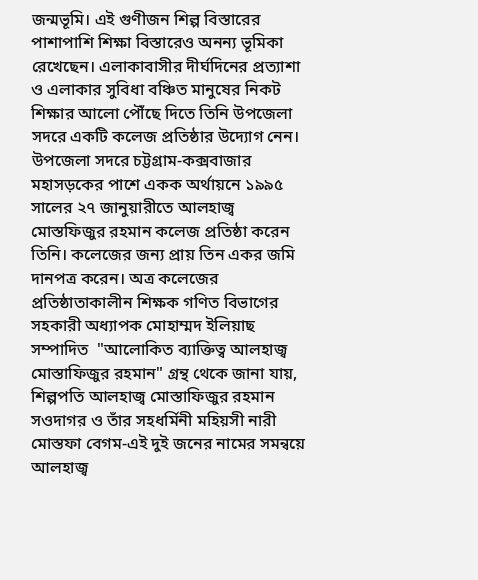জন্মভূমি। এই গুণীজন শিল্প বিস্তারের পাশাপাশি শিক্ষা বিস্তারেও অনন্য ভূমিকা রেখেছেন। এলাকাবাসীর দীর্ঘদিনের প্রত্যাশা ও এলাকার সুবিধা বঞ্চিত মানুষের নিকট শিক্ষার আলো পৌঁছে দিতে তিনি উপজেলা সদরে একটি কলেজ প্রতিষ্ঠার উদ্যোগ নেন। উপজেলা সদরে চট্টগ্রাম-কক্সবাজার মহাসড়কের পাশে একক অর্থায়নে ১৯৯৫ সালের ২৭ জানুয়ারীতে আলহাজ্ব মোস্তফিজুর রহমান কলেজ প্রতিষ্ঠা করেন তিনি। কলেজের জন্য প্রায় তিন একর জমি দানপত্র করেন। অত্র কলেজের প্রতিষ্ঠাতাকালীন শিক্ষক গণিত বিভাগের সহকারী অধ্যাপক মোহাম্মদ ইলিয়াছ সম্পাদিত  "আলোকিত ব্যাক্তিত্ব আলহাজ্ব মোস্তাফিজুর রহমান" গ্রন্থ থেকে জানা যায়, শিল্পপতি আলহাজ্ব মোস্তাফিজুর রহমান সওদাগর ও তাঁর সহধর্মিনী মহিয়সী নারী মোস্তফা বেগম-এই দুই জনের নামের সমন্বয়ে আলহাজ্ব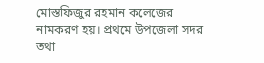মোস্তফিজুর রহমান কলেজের নামকরণ হয়। প্রথমে উপজেলা সদর তথা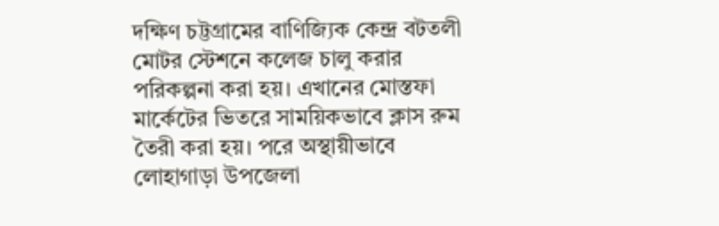দক্ষিণ চট্টগ্রামের বাণিজ্যিক কেন্দ্র বটতলী মোটর স্টেশনে কলেজ চালু করার পরিকল্পনা করা হয়। এখানের মোস্তফা মার্কেটের ভিতরে সাময়িকভাবে ক্লাস রুম তৈরী করা হয়। পরে অস্থায়ীভাবে লোহাগাড়া উপজেলা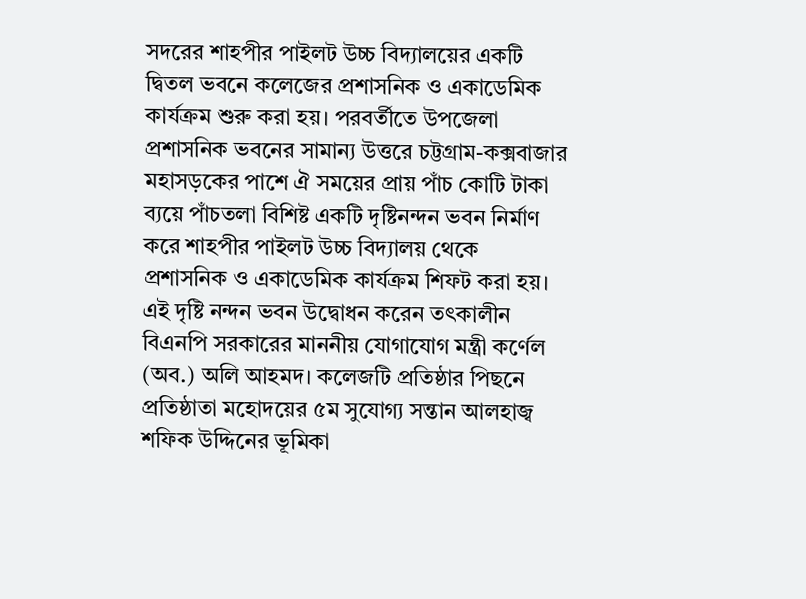সদরের শাহপীর পাইলট উচ্চ বিদ্যালয়ের একটি দ্বিতল ভবনে কলেজের প্রশাসনিক ও একাডেমিক কার্যক্রম শুরু করা হয়। পরবর্তীতে উপজেলা প্রশাসনিক ভবনের সামান্য উত্তরে চট্টগ্রাম-কক্সবাজার মহাসড়কের পাশে ঐ সময়ের প্রায় পাঁচ কোটি টাকা ব্যয়ে পাঁচতলা বিশিষ্ট একটি দৃষ্টিনন্দন ভবন নির্মাণ করে শাহপীর পাইলট উচ্চ বিদ্যালয় থেকে প্রশাসনিক ও একাডেমিক কার্যক্রম শিফট করা হয়। এই দৃষ্টি নন্দন ভবন উদ্বোধন করেন তৎকালীন বিএনপি সরকারের মাননীয় যোগাযোগ মন্ত্রী কর্ণেল (অব.) অলি আহমদ। কলেজটি প্রতিষ্ঠার পিছনে প্রতিষ্ঠাতা মহোদয়ের ৫ম সুযোগ্য সন্তান আলহাজ্ব শফিক উদ্দিনের ভূমিকা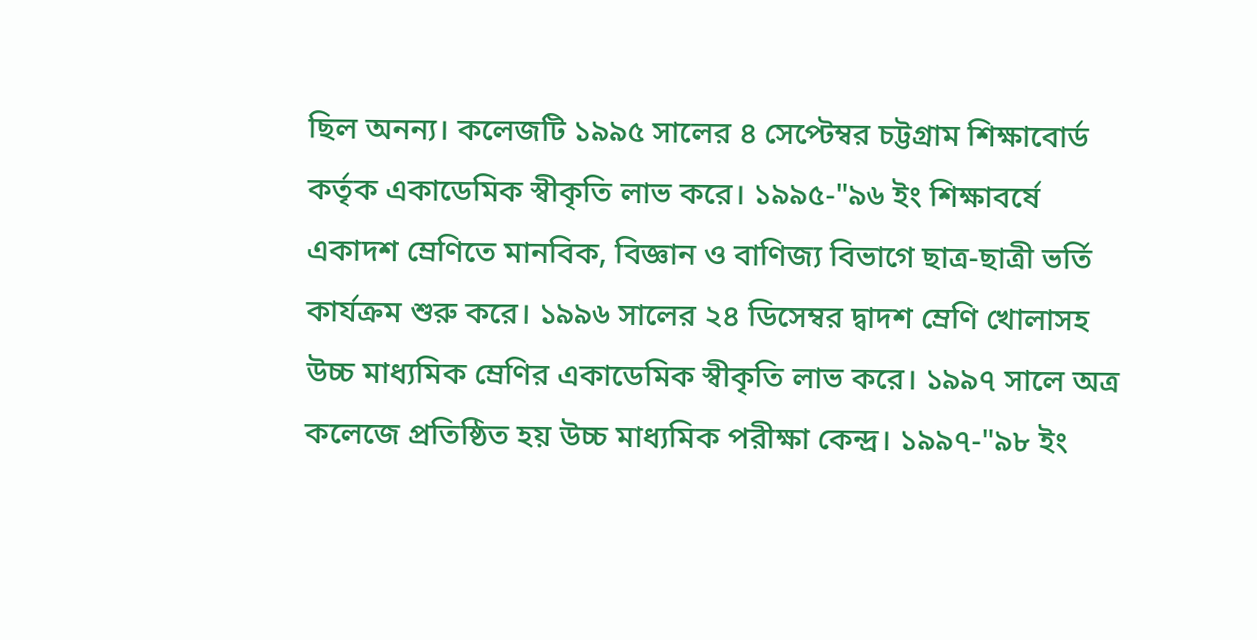ছিল অনন্য। কলেজটি ১৯৯৫ সালের ৪ সেপ্টেম্বর চট্টগ্রাম শিক্ষাবোর্ড কর্তৃক একাডেমিক স্বীকৃতি লাভ করে। ১৯৯৫-"৯৬ ইং শিক্ষাবর্ষে একাদশ ম্রেণিতে মানবিক, বিজ্ঞান ও বাণিজ্য বিভাগে ছাত্র-ছাত্রী ভর্তি কার্যক্রম শুরু করে। ১৯৯৬ সালের ২৪ ডিসেম্বর দ্বাদশ ম্রেণি খোলাসহ উচ্চ মাধ্যমিক ম্রেণির একাডেমিক স্বীকৃতি লাভ করে। ১৯৯৭ সালে অত্র কলেজে প্রতিষ্ঠিত হয় উচ্চ মাধ্যমিক পরীক্ষা কেন্দ্র। ১৯৯৭-"৯৮ ইং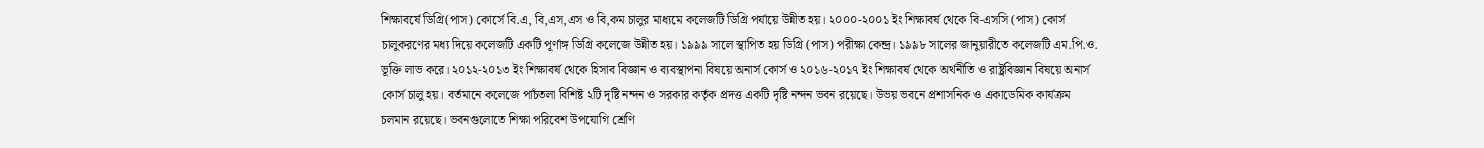শিক্ষাবর্ষে ডিগ্রি(পাস) কোর্সে বি.এ, বি,এস,এস ও বি,কম চালুর মাধ্যমে কলেজটি ডিগ্রি পর্যায়ে উন্নীত হয়। ২০০০-২০০১ ইং শিক্ষাবর্ষ থেকে বি-এসসি (পাস) কোর্স চালুকরণের মধ্য দিয়ে কলেজটি একটি পূর্ণাঙ্গ ডিগ্রি কলেজে উন্নীত হয়। ১৯৯৯ সালে স্থাপিত হয় ডিগ্রি (পাস) পরীক্ষা কেন্দ্র। ১৯৯৮ সালের জানুয়ারীতে কলেজটি এম.পি.ও. ভূক্তি লাভ করে। ২০১২-২০১৩ ইং শিক্ষাবর্ষ থেকে হিসাব বিজ্ঞান ও ব্যবস্থাপনা বিষয়ে অনার্স কোর্স ও ২০১৬-২০১৭ ইং শিক্ষাবর্ষ থেকে অর্থনীতি ও রাষ্ট্রবিজ্ঞান বিষয়ে অনার্স কোর্স চালু হয়। বর্তমানে কলেজে পাচঁতলা বিশিষ্ট ২টি দৃষ্টি নন্দন ও সরকার কর্তৃক প্রদত্ত একটি দৃষ্টি নন্দন ভবন রয়েছে। উভয় ভবনে প্রশাসনিক ও একাডেমিক কার্যক্রম চলমান রয়েছে। ভবনগুলোতে শিক্ষা পরিবেশ উপযোগি শ্রেণি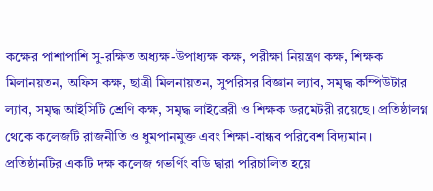কক্ষের পাশাপাশি সু-রক্ষিত অধ্যক্ষ-উপাধ্যক্ষ কক্ষ, পরীক্ষা নিয়ন্ত্রণ কক্ষ, শিক্ষক মিলানয়তন, অফিস কক্ষ, ছাত্রী মিলনায়তন, সুপরিসর বিজ্ঞান ল্যাব, সমৃদ্ধ কম্পিউটার ল্যাব, সমৃদ্ধ আইসিটি শ্রেণি কক্ষ, সমৃদ্ধ লাইব্রেরী ও শিক্ষক ডরমেটরী রয়েছে। প্রতিষ্ঠালগ্ন থেকে কলেজটি রাজনীতি ও ধুমপানমুক্ত এবং শিক্ষা-বান্ধব পরিবেশ বিদ্যমান। প্রতিষ্ঠানটির একটি দক্ষ কলেজ গভর্ণিং বডি দ্বারা পরিচালিত হয়ে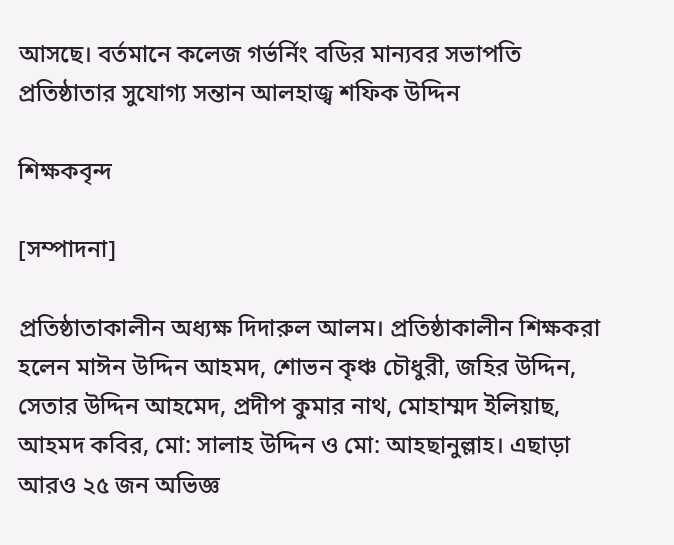আসছে। বর্তমানে কলেজ গর্ভর্নিং বডির মান্যবর সভাপতি প্রতিষ্ঠাতার সুযোগ্য সন্তান আলহাজ্ব শফিক উদ্দিন

শিক্ষকবৃন্দ

[সম্পাদনা]

প্রতিষ্ঠাতাকালীন অধ্যক্ষ দিদারুল আলম। প্রতিষ্ঠাকালীন শিক্ষকরা হলেন মাঈন উদ্দিন আহমদ, শোভন কৃঞ্চ চৌধুরী, জহির উদ্দিন, সেতার উদ্দিন আহমেদ, প্রদীপ কুমার নাথ, মোহাম্মদ ইলিয়াছ, আহমদ কবির, মো: সালাহ উদ্দিন ও মো: আহছানুল্লাহ। এছাড়া আরও ২৫ জন অভিজ্ঞ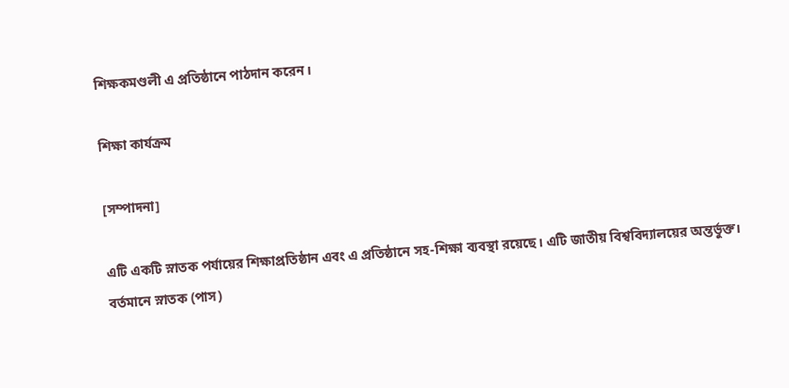শিক্ষকমণ্ডলী এ প্রতিষ্ঠানে পাঠদান করেন।

শিক্ষা কার্যক্রম

[সম্পাদনা]

এটি একটি স্নাতক পর্যায়ের শিক্ষাপ্রতিষ্ঠান এবং এ প্রতিষ্ঠানে সহ-শিক্ষা ব্যবস্থা রয়েছে। এটি জাতীয় বিশ্ববিদ্যালয়ের অন্তর্ভুক্ত। বর্তমানে স্নাতক (পাস)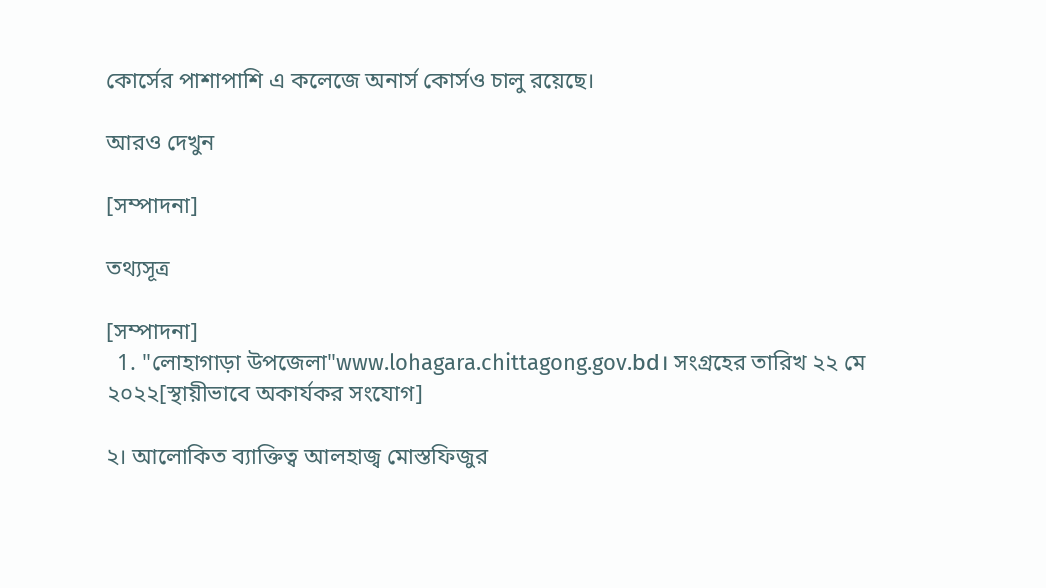কোর্সের পাশাপাশি এ কলেজে অনার্স কোর্সও চালু রয়েছে।

আরও দেখুন

[সম্পাদনা]

তথ্যসূত্র

[সম্পাদনা]
  1. "লোহাগাড়া উপজেলা"www.lohagara.chittagong.gov.bd। সংগ্রহের তারিখ ২২ মে ২০২২[স্থায়ীভাবে অকার্যকর সংযোগ]

২। আলোকিত ব্যাক্তিত্ব আলহাজ্ব মোস্তফিজুর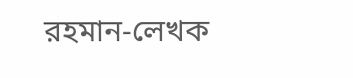রহমান-লেখক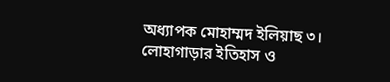অধ্যাপক মোহাম্মদ ইলিয়াছ ৩। লোহাগাড়ার ইতিহাস ও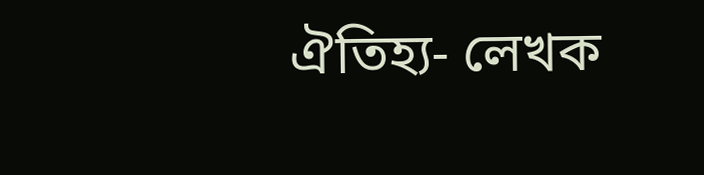ঐতিহ্য- লেখক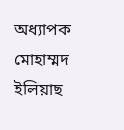অধ্যাপক মোহাম্মদ ইলিয়াছ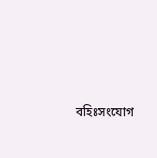বহিঃসংযোগ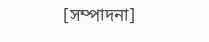[সম্পাদনা]